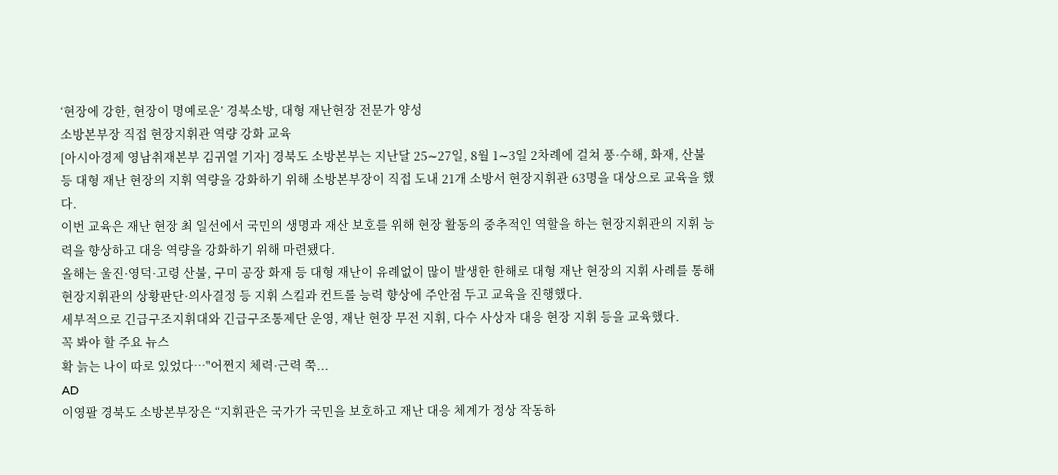‘현장에 강한, 현장이 명예로운’ 경북소방, 대형 재난현장 전문가 양성
소방본부장 직접 현장지휘관 역량 강화 교육
[아시아경제 영남취재본부 김귀열 기자] 경북도 소방본부는 지난달 25∼27일, 8월 1∼3일 2차례에 걸쳐 풍·수해, 화재, 산불 등 대형 재난 현장의 지휘 역량을 강화하기 위해 소방본부장이 직접 도내 21개 소방서 현장지휘관 63명을 대상으로 교육을 했다.
이번 교육은 재난 현장 최 일선에서 국민의 생명과 재산 보호를 위해 현장 활동의 중추적인 역할을 하는 현장지휘관의 지휘 능력을 향상하고 대응 역량을 강화하기 위해 마련됐다.
올해는 울진·영덕·고령 산불, 구미 공장 화재 등 대형 재난이 유례없이 많이 발생한 한해로 대형 재난 현장의 지휘 사례를 통해 현장지휘관의 상황판단·의사결정 등 지휘 스킬과 컨트롤 능력 향상에 주안점 두고 교육을 진행했다.
세부적으로 긴급구조지휘대와 긴급구조통제단 운영, 재난 현장 무전 지휘, 다수 사상자 대응 현장 지휘 등을 교육했다.
꼭 봐야 할 주요 뉴스
확 늙는 나이 따로 있었다…"어쩐지 체력·근력 쭉...
AD
이영팔 경북도 소방본부장은 “지휘관은 국가가 국민을 보호하고 재난 대응 체계가 정상 작동하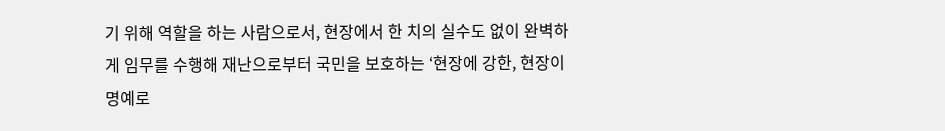기 위해 역할을 하는 사람으로서, 현장에서 한 치의 실수도 없이 완벽하게 임무를 수행해 재난으로부터 국민을 보호하는 ‘현장에 강한, 현장이 명예로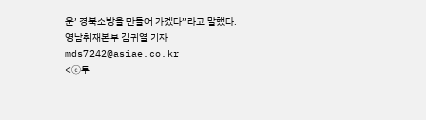운’ 경북소방을 만들어 가겠다”라고 말했다.
영남취재본부 김귀열 기자 mds7242@asiae.co.kr
<ⓒ투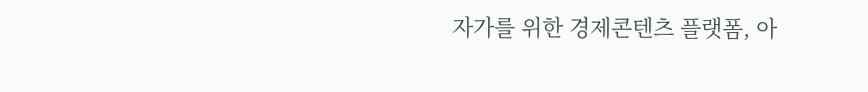자가를 위한 경제콘텐츠 플랫폼, 아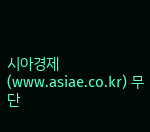시아경제(www.asiae.co.kr) 무단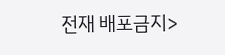전재 배포금지>